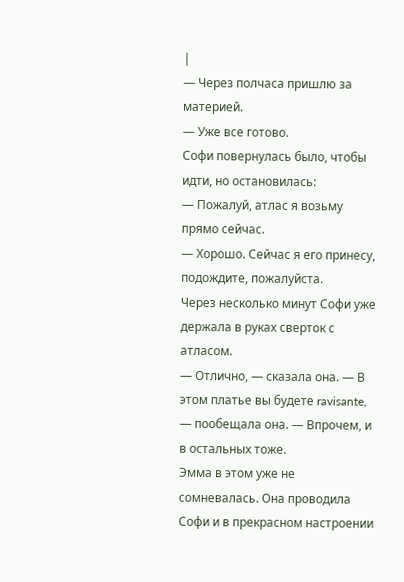|
— Через полчаса пришлю за материей.
— Уже все готово.
Софи повернулась было, чтобы идти, но остановилась:
— Пожалуй, атлас я возьму прямо сейчас.
— Хорошо. Сейчас я его принесу, подождите, пожалуйста.
Через несколько минут Софи уже держала в руках сверток с атласом.
— Отлично, — сказала она. — В этом платье вы будете ravisante, — пообещала она. — Впрочем, и в остальных тоже.
Эмма в этом уже не сомневалась. Она проводила Софи и в прекрасном настроении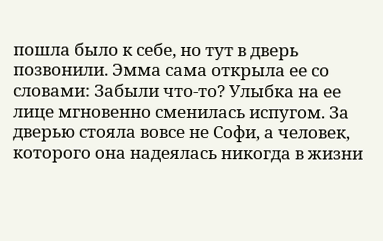пошла было к себе, но тут в дверь позвонили. Эмма сама открыла ее со словами: Забыли что-то? Улыбка на ее лице мгновенно сменилась испугом. За дверью стояла вовсе не Софи, а человек, которого она надеялась никогда в жизни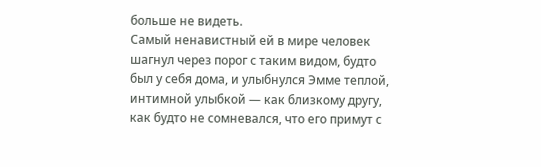больше не видеть.
Самый ненавистный ей в мире человек шагнул через порог с таким видом, будто был у себя дома, и улыбнулся Эмме теплой, интимной улыбкой — как близкому другу, как будто не сомневался, что его примут с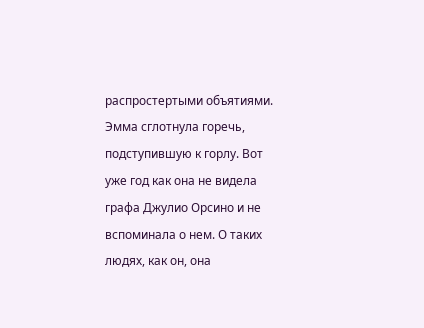распростертыми объятиями.
Эмма сглотнула горечь, подступившую к горлу. Вот уже год как она не видела графа Джулио Орсино и не вспоминала о нем. О таких людях, как он, она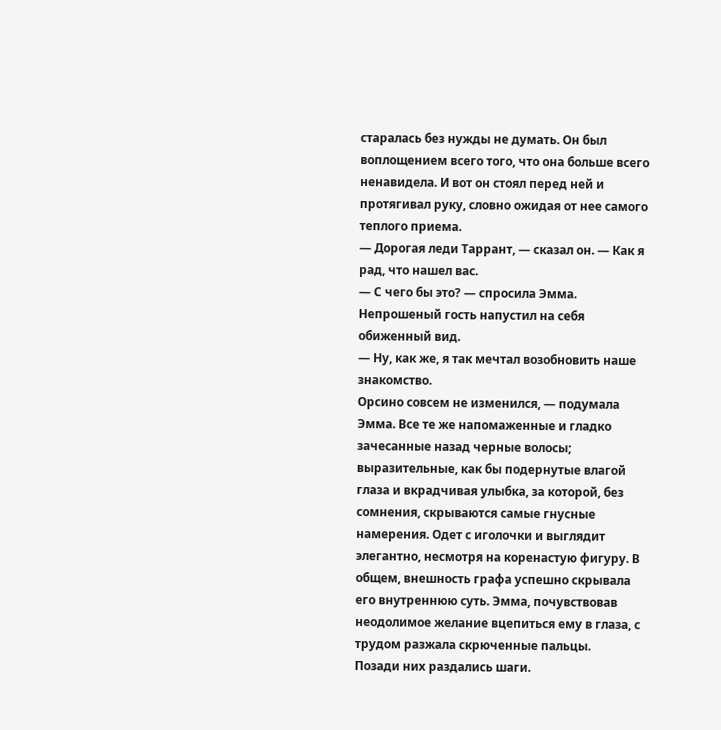старалась без нужды не думать. Он был воплощением всего того, что она больше всего ненавидела. И вот он стоял перед ней и протягивал руку, словно ожидая от нее самого теплого приема.
— Дорогая леди Таррант, — сказал он. — Как я рад, что нашел вас.
— С чего бы это? — спросила Эмма.
Непрошеный гость напустил на себя обиженный вид.
— Ну, как же, я так мечтал возобновить наше знакомство.
Орсино совсем не изменился, — подумала Эмма. Все те же напомаженные и гладко зачесанные назад черные волосы; выразительные, как бы подернутые влагой глаза и вкрадчивая улыбка, за которой, без сомнения, скрываются самые гнусные намерения. Одет с иголочки и выглядит элегантно, несмотря на коренастую фигуру. В общем, внешность графа успешно скрывала его внутреннюю суть. Эмма, почувствовав неодолимое желание вцепиться ему в глаза, с трудом разжала скрюченные пальцы.
Позади них раздались шаги.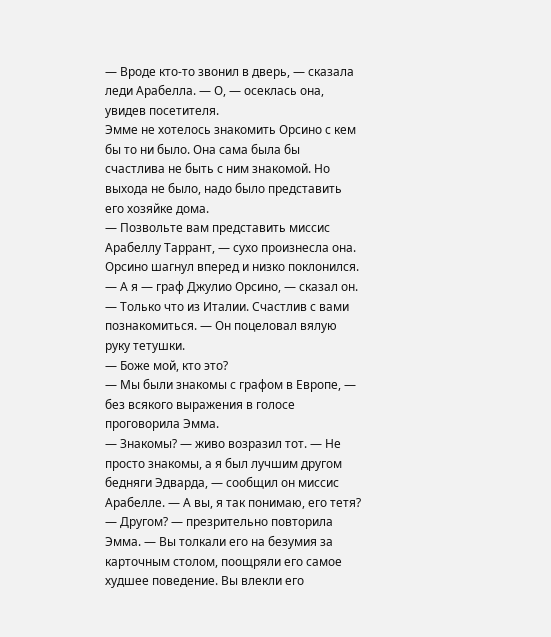— Вроде кто-то звонил в дверь, — сказала леди Арабелла. — О, — осеклась она, увидев посетителя.
Эмме не хотелось знакомить Орсино с кем бы то ни было. Она сама была бы счастлива не быть с ним знакомой. Но выхода не было, надо было представить его хозяйке дома.
— Позвольте вам представить миссис Арабеллу Таррант, — сухо произнесла она.
Орсино шагнул вперед и низко поклонился.
— А я — граф Джулио Орсино, — сказал он. — Только что из Италии. Счастлив с вами познакомиться. — Он поцеловал вялую руку тетушки.
— Боже мой, кто это?
— Мы были знакомы с графом в Европе, — без всякого выражения в голосе проговорила Эмма.
— Знакомы? — живо возразил тот. — Не просто знакомы, а я был лучшим другом бедняги Эдварда, — сообщил он миссис Арабелле. — А вы, я так понимаю, его тетя?
— Другом? — презрительно повторила Эмма. — Вы толкали его на безумия за карточным столом, поощряли его самое худшее поведение. Вы влекли его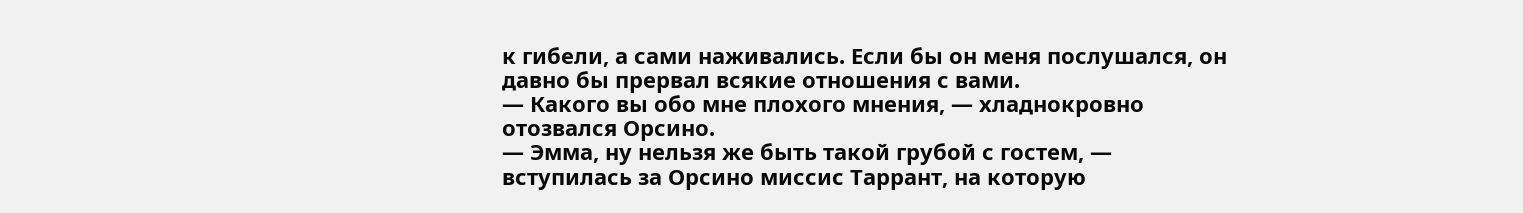к гибели, а сами наживались. Если бы он меня послушался, он давно бы прервал всякие отношения с вами.
— Какого вы обо мне плохого мнения, — хладнокровно отозвался Орсино.
— Эмма, ну нельзя же быть такой грубой с гостем, — вступилась за Орсино миссис Таррант, на которую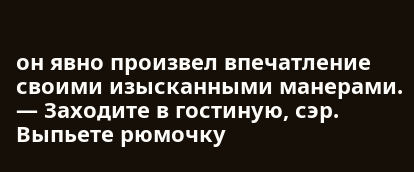он явно произвел впечатление своими изысканными манерами. — Заходите в гостиную, сэр. Выпьете рюмочку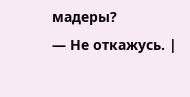мадеры?
— Не откажусь. |